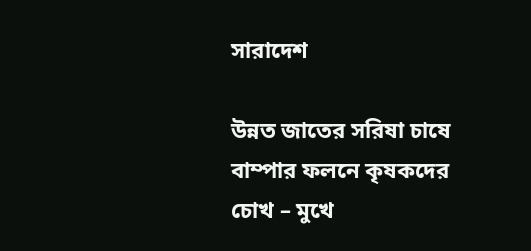সারাদেশ

উন্নত জাতের সরিষা চাষে বাম্পার ফলনে কৃষকদের চোখ – মুখে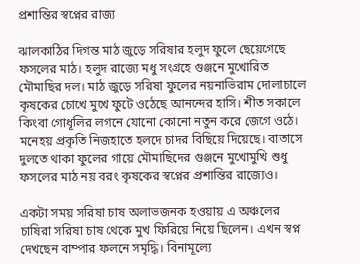প্রশান্তির স্বপ্নের রাজ্য

ঝালকাঠির দিগন্ত মাঠ জুড়ে সরিষার হলুদ ফুলে ছেয়েগেছে ফসলের মাঠ। হলুদ রাজ্যে মধু সংগ্রহে গুঞ্জনে মুখোরিত মৌমাছির দল। মাঠ জুড়ে সরিষা ফুলের নয়নাভিরাম দোলাচালে কৃষকের চোখে মুখে ফুটে ওঠেছে আনন্দের হাসি। শীত সকালে কিংবা গোধূলির লগনে যোনো কোনো নতুন করে জেগে ওঠে। মনেহয় প্রকৃতি নিজহাতে হলদে চাদর বিছিয়ে দিয়েছে। বাতাসে দুলতে থাকা ফুলের গায়ে মৌমাছিদের গুঞ্জনে মুখোমুখি শুধু ফসলের মাঠ নয় বরং কৃষকের স্বপ্নের প্রশান্তির রাজ্যেও।

একটা সময় সরিষা চাষ অলাভজনক হওয়ায় এ অঞ্চলের চাষিরা সরিষা চাষ থেকে মুখ ফিরিয়ে নিয়ে ছিলেন। এখন স্বপ্ন দেখছেন বাম্পার ফলনে সমৃদ্ধি। বিনামূল্যে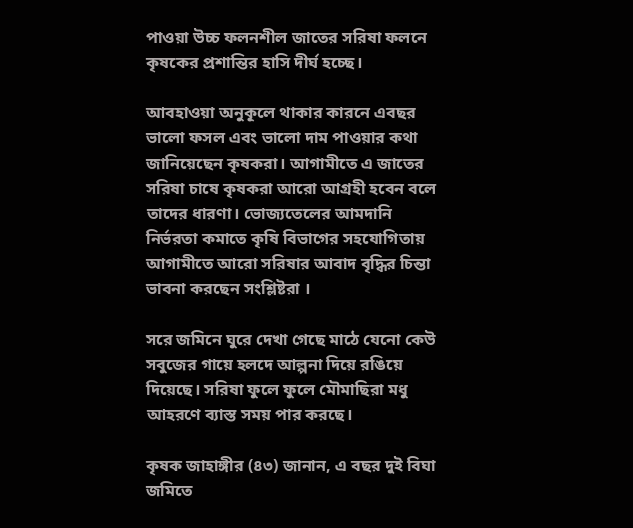পাওয়া উচ্চ ফলনশীল জাতের সরিষা ফলনে কৃষকের প্রশান্তির হাসি দীর্ঘ হচ্ছে।

আবহাওয়া অনুকূলে থাকার কারনে এবছর ভালো ফসল এবং ভালো দাম পাওয়ার কথা জানিয়েছেন কৃষকরা। আগামীতে এ জাতের সরিষা চাষে কৃষকরা আরো আগ্রহী হবেন বলে তাদের ধারণা। ভোজ্যতেলের আমদানি নির্ভরতা কমাতে কৃষি বিভাগের সহযোগিতায় আগামীতে আরো সরিষার আবাদ বৃদ্ধির চিন্তা ভাবনা করছেন সংশ্লিষ্টরা ।

সরে জমিনে ঘুরে দেখা গেছে মাঠে যেনো কেউ সবুজের গায়ে হলদে আল্পনা দিয়ে রঙিয়ে দিয়েছে। সরিষা ফুলে ফুলে মৌমাছিরা মধু আহরণে ব্যাস্ত সময় পার করছে।

কৃষক জাহাঙ্গীর (৪৩) জানান, এ বছর দুই বিঘা জমিতে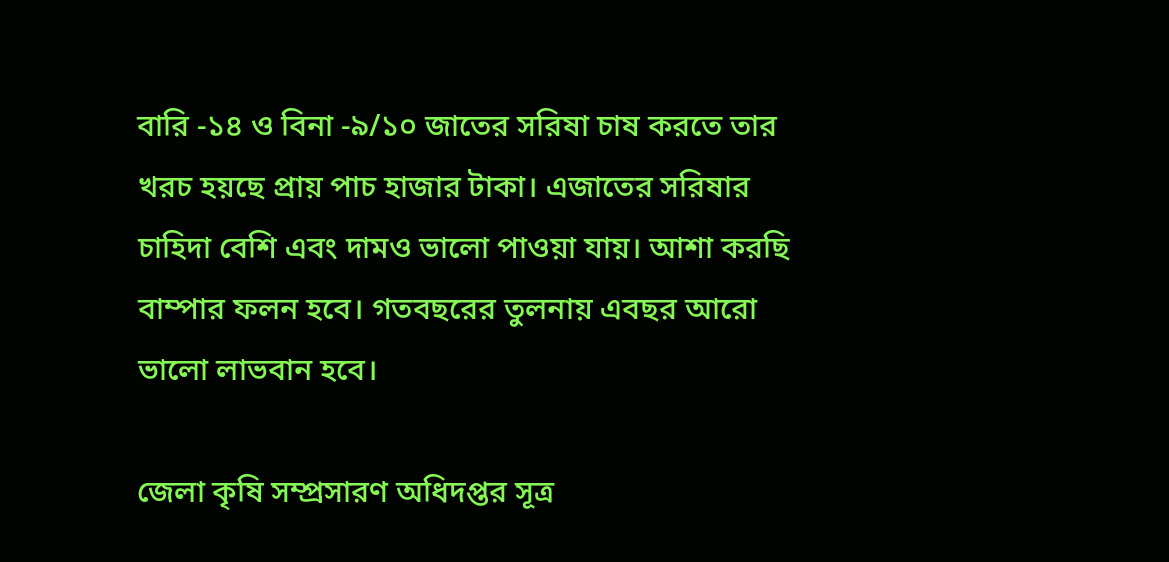বারি -১৪ ও বিনা -৯/১০ জাতের সরিষা চাষ করতে তার খরচ হয়ছে প্রায় পাচ হাজার টাকা। এজাতের সরিষার চাহিদা বেশি এবং দামও ভালো পাওয়া যায়। আশা করছি বাম্পার ফলন হবে। গতবছরের তুলনায় এবছর আরো ভালো লাভবান হবে।

জেলা কৃষি সম্প্রসারণ অধিদপ্তর সূত্র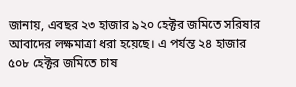জানায়, এবছর ২৩ হাজার ৯২০ হেক্টর জমিতে সরিষার আবাদের লক্ষমাত্রা ধরা হয়েছে। এ পর্যন্ত ২৪ হাজার ৫০৮ হেক্টর জমিতে চাষ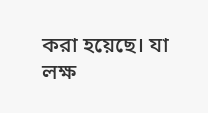করা হয়েছে। যা লক্ষ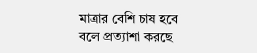মাত্রার বেশি চাষ হবে বলে প্রত্যাশা করছে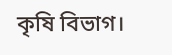কৃষি বিভাগ।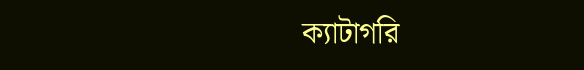ক্যাটাগরি